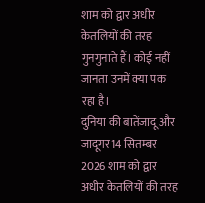शाम को द्वार अधीर केतलियों की तरह गुनगुनाते हैं। कोई नहीं जानता उनमें क्या पक रहा है।
दुनिया की बातेंजादू और जादूगर14 सितम्बर 2026 शाम को द्वार अधीर केतलियों की तरह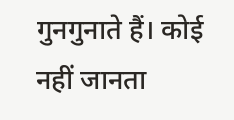गुनगुनाते हैं। कोई नहीं जानता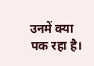उनमें क्या पक रहा है।